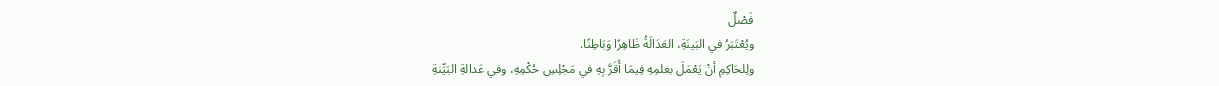فَصْلٌ
ويُعْتَبَرُ في البَينَةِ، العَدَالَةُ ظَاهِرًا وَبَاطِنًا.
ولِلحَاكِمِ أنْ يَعْمَلَ بعلمِهِ فِيمَا أَقَرَّ بِهِ في مَجْلِسِ حُكْمِهِ، وفي عَدالةِ البَيِّنةِ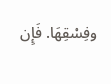وفِسْقِهَا. فَإِن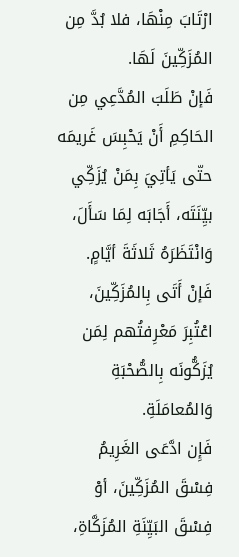ارْتَابَ مِنْهَا، فلا بُدَّ مِن المُزَكِّينَ لَهَا.
فَإنْ طَلَبَ المُدَّعِي مِن الحَاكِمِ أَنْ يَحْبِسَ غَريمَه حتّى يَأتِيَ بِمَنْ يُزَكِّي بيِّنَتَه، أَجَابَه لِمَا سَأَلَ، وَانْتَظَرَهُ ثَلاثَةَ أيَّامٍ.
فَإنْ أَتَى بِالمُزَكِّينَ، اعْتُبِرَ مَعْرِفتُهم لِمَن يُزَكُّونَه بِالصُّحْبَةِ وَالمُعامَلَةِ.
فَإِن ادَّعَى الغَرِيمُ فِسْقَ المُزَكِّينَ، أوْ فِسْقَ البَيِّنَةِ المُزَكَّاةِ،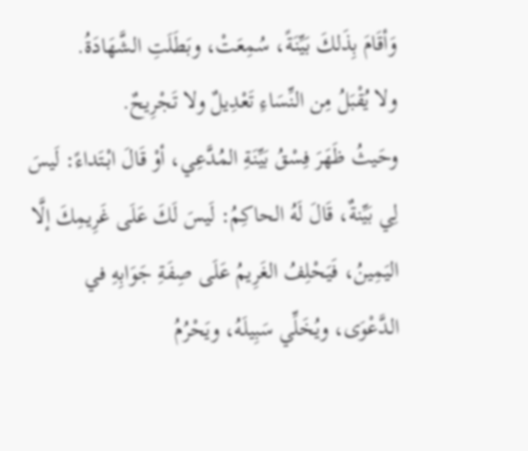وَأقَامَ بِذَلكَ بَيِّنَةً، سُمِعَتْ، وبَطَلَتِ الشَّهَادَةُ.
ولا يُقْبَلُ مِن النِّسَاءِ تَعْدِيلٌ ولا تَجْرِيحٌ.
وحَيثُ ظَهَرَ فِسْقُ بَيِّنَةِ المُدَّعِي، أوْ قَالَ ابْتَداءً: لَيسَ لِي بَيِّنةٌ، قَالَ لَهُ الحاكِمُ: لَيسَ لَكَ عَلَى غَرِيمِكَ إلَّا اليَمِينُ، فَيَحْلِفُ الغَرِيمُ عَلَى صِفَةِ جَوَابِهِ في الدَّعْوَى، ويُخَلِّي سَبِيلَهُ، ويَحْرُمُ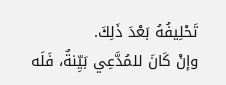تَحْلِيفُهُ بَعْدَ ذَلِكَ.
وإنْ كَانَ للمُدَّعِي بَيِّنةٌ، فَلَه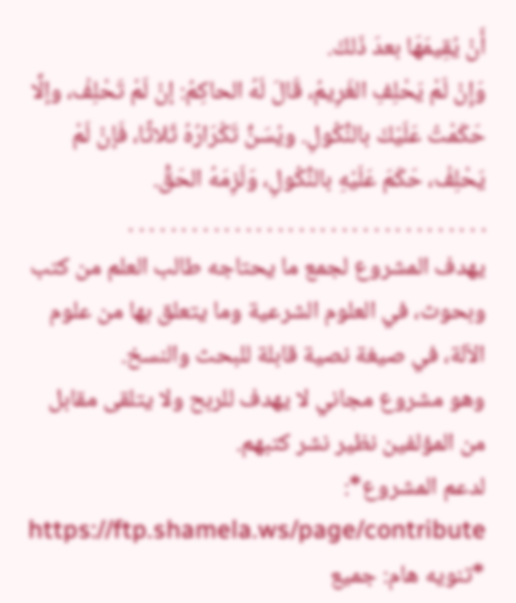أَنْ يُقِيمَهَا بعدَ ذَلكَ.
وَإِنْ لَمْ يَحْلِفِ الغَرِيمُ، قَالَ لَهُ الحاكِمُ: إنْ لَمْ تَحْلِفْ، وإلَّا حَكَمْتُ عَلَيْكَ بالنُّكُولِ. ويُسَنُّ تَكْرَارُهُ ثَلاثًا، فَإنْ لَمْ يَحْلِفْ، حَكَمَ عَلَيْهِ بالنُّكُولِ، وَلَزِمَهُ الحَقُّ.
. . . . . . . . . . . . . . . . . . . . . . . . . . . . . . . . . .
يهدف المشروع لجمع ما يحتاجه طالب العلم من كتب وبحوث، في العلوم الشرعية وما يتعلق بها من علوم الآلة، في صيغة نصية قابلة للبحث والنسخ.
وهو مشروع مجاني لا يهدف للربح ولا يتلقى مقابل من المؤلفين نظير نشر كتبهم.
لدعم المشروع*: https://ftp.shamela.ws/page/contribute
*تنويه هام: جميع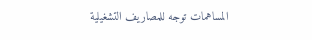المساهمات توجه للمصاريف التشغيلية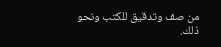من صف وتدقيق للكتب ونحو ذلك.